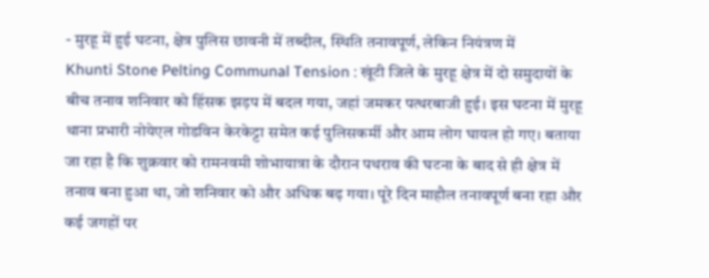- मुरहू में हुई घटना, क्षेत्र पुलिस छावनी में तब्दील, स्थिति तनावपूर्ण, लेकिन नियंत्रण में
Khunti Stone Pelting Communal Tension : खूंटी जिले के मुरहू क्षेत्र में दो समुदायों के बीच तनाव शनिवार को हिंसक झड़प में बदल गया, जहां जमकर पत्थरबाजी हुई। इस घटना में मुरहू थाना प्रभारी नोयेएल गोडविन केरकेट्टा समेत कई पुलिसकर्मी और आम लोग घायल हो गए। बताया जा रहा है कि शुक्रवार को रामनवमी शोभायात्रा के दौरान पथराव की घटना के बाद से ही क्षेत्र में तनाव बना हुआ था, जो शनिवार को और अधिक बढ़ गया। पूरे दिन माहौल तनावपूर्ण बना रहा और कई जगहों पर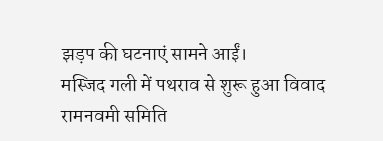झड़प की घटनाएं सामने आईं।
मस्जिद गली में पथराव से शुरू हुआ विवाद
रामनवमी समिति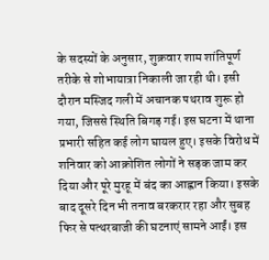के सदस्यों के अनुसार, शुक्रवार शाम शांतिपूर्ण तरीके से शोभायात्रा निकाली जा रही थी। इसी दौरान मस्जिद गली में अचानक पथराव शुरू हो गया, जिससे स्थिति बिगड़ गई। इस घटना में थाना प्रभारी सहित कई लोग घायल हुए। इसके विरोध में शनिवार को आक्रोशित लोगों ने सड़क जाम कर दिया और पूरे मुरहू में बंद का आह्वान किया। इसके बाद दूसरे दिन भी तनाव बरकरार रहा और सुबह फिर से पत्थरबाजी की घटनाएं सामने आईं। इस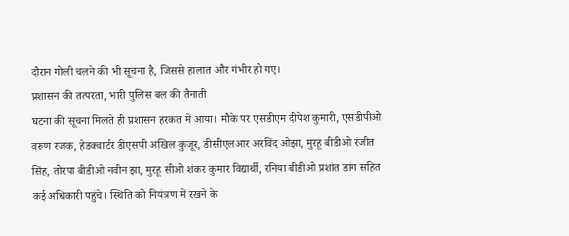दौरान गोली चलने की भी सूचना है, जिससे हालात और गंभीर हो गए।
प्रशासन की तत्परता, भारी पुलिस बल की तैनाती
घटना की सूचना मिलते ही प्रशासन हरकत में आया। मौके पर एसडीएम दीपेश कुमारी, एसडीपीओ वरुण रजक, हेडक्वार्टर डीएसपी अखिल कुजूर, डीसीएलआर अरविंद ओझा, मुरहू बीडीओ रंजीत सिंह, तोरपा बीडीओ नवीन झा, मुरहू सीओ शंकर कुमार विद्यार्थी, रनिया बीडीओ प्रशांत डांग सहित कई अधिकारी पहुंचे। स्थिति को नियंत्रण में रखने के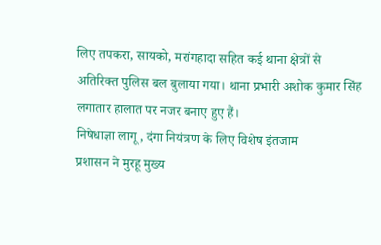लिए तपकरा, सायको, मरांगहादा सहित कई थाना क्षेत्रों से अतिरिक्त पुलिस बल बुलाया गया। थाना प्रभारी अशोक कुमार सिंह लगातार हालात पर नजर बनाए हुए हैं।
निषेधाज्ञा लागू, दंगा नियंत्रण के लिए विशेष इंतजाम
प्रशासन ने मुरहू मुख्य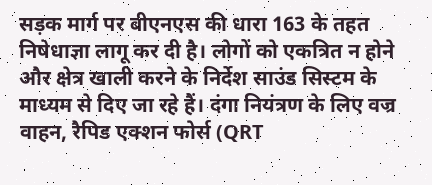सड़क मार्ग पर बीएनएस की धारा 163 के तहत निषेधाज्ञा लागू कर दी है। लोगों को एकत्रित न होने और क्षेत्र खाली करने के निर्देश साउंड सिस्टम के माध्यम से दिए जा रहे हैं। दंगा नियंत्रण के लिए वज्र वाहन, रैपिड एक्शन फोर्स (QRT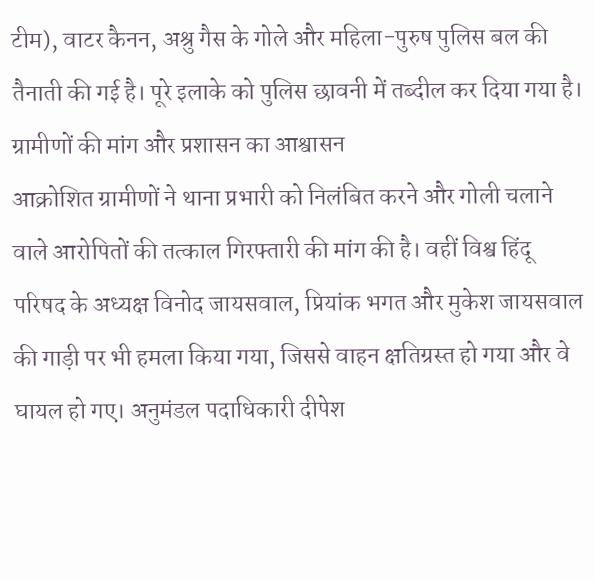टीम), वाटर कैनन, अश्रु गैस के गोले और महिला-पुरुष पुलिस बल की तैनाती की गई है। पूरे इलाके को पुलिस छावनी में तब्दील कर दिया गया है।
ग्रामीणों की मांग और प्रशासन का आश्वासन
आक्रोशित ग्रामीणों ने थाना प्रभारी को निलंबित करने और गोली चलाने वाले आरोपितों की तत्काल गिरफ्तारी की मांग की है। वहीं विश्व हिंदू परिषद के अध्यक्ष विनोद जायसवाल, प्रियांक भगत और मुकेश जायसवाल की गाड़ी पर भी हमला किया गया, जिससे वाहन क्षतिग्रस्त हो गया और वे घायल हो गए। अनुमंडल पदाधिकारी दीपेश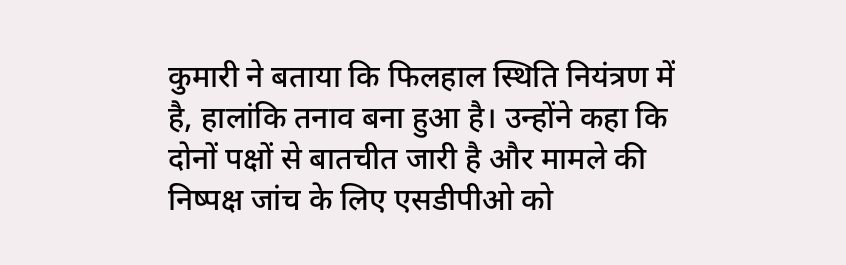कुमारी ने बताया कि फिलहाल स्थिति नियंत्रण में है, हालांकि तनाव बना हुआ है। उन्होंने कहा कि दोनों पक्षों से बातचीत जारी है और मामले की निष्पक्ष जांच के लिए एसडीपीओ को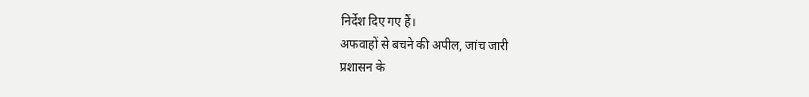निर्देश दिए गए हैं।
अफवाहों से बचने की अपील, जांच जारी
प्रशासन के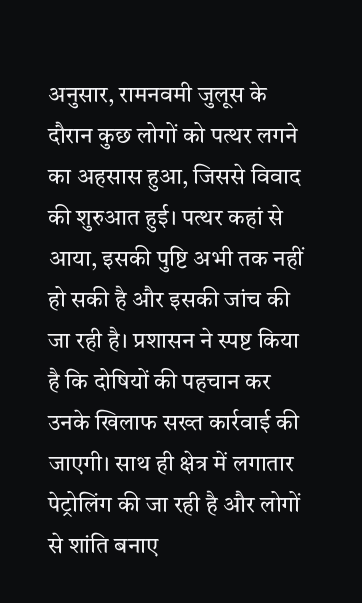अनुसार, रामनवमी जुलूस के दौरान कुछ लोगों को पत्थर लगने का अहसास हुआ, जिससे विवाद की शुरुआत हुई। पत्थर कहां से आया, इसकी पुष्टि अभी तक नहीं हो सकी है और इसकी जांच की जा रही है। प्रशासन ने स्पष्ट किया है कि दोषियों की पहचान कर उनके खिलाफ सख्त कार्रवाई की जाएगी। साथ ही क्षेत्र में लगातार पेट्रोलिंग की जा रही है और लोगों से शांति बनाए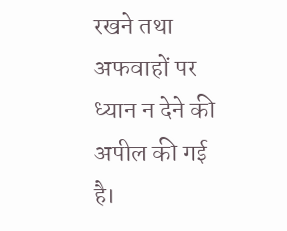रखने तथा अफवाहों पर ध्यान न देने की अपील की गई है।